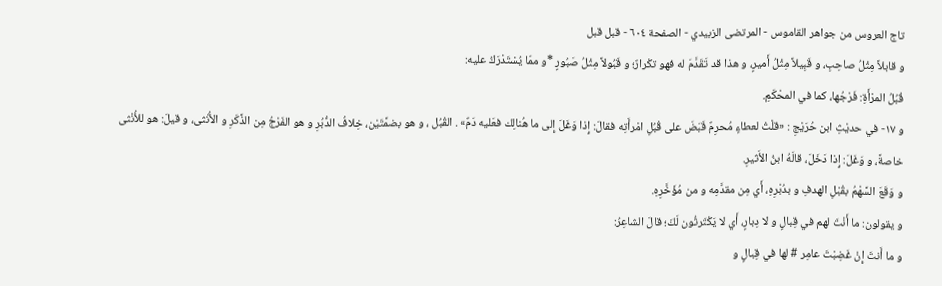تاج العروس من جواهر القاموس - المرتضى الزبيدي - الصفحة ٦٠٤ - قبل قبل
و قابلاً مِثْلُ صاحِبِ، و قَبِيلاً مِثْلُ أَميرٍ، و هذا قد تَقَدَّمَ له فهو تكْرارٌ؛ و قَبُولاً مِثْلُ صَبُورٍ *و ممّا يُسْتَدْرَكُ عليه:
قُبُلُ المرْأَةِ: فَرْجُها، كما في المحْكَمِ.
و ١٧- في حديْثِ ابن حُرَيْجِ : «قلْتُ لعطاءٍ مُحرِمٌ قَبَضَ على قُبُلِ امْرأَتِه فقالَ: إِذا وَغَلَ إِلى ما هُنالِك فعَليه دَمٌ» . القُبُل ، و هو بضمَّتَيْن، خِلافُ الدُّبُرِ و هو الفَرْجُ مِن الذَّكَرِ و الأُنْثى، و قيلَ: هو للأُنْثى خاصةً، و وَغَلَ: إِذا دَخَلَ، قالَهُ ابنُ الأَثيرِ.
و وَقَعَ السَّهْمُ بقُبْلِ الهدفِ و بدُبْرِهِ، أَي مِن مقدَّمِه و من مُؤَخَّرِهِ.
و يقولون: ما أَنْتَ لهم في قِبالٍ و لا دِبارٍ، أَي لا يَكْتَرثُون لَكَ؛ قالَ الشاعِرُ:
و ما أَنتَ إِنْ غَضِبْتَ عامِر # لها في قِبالٍ و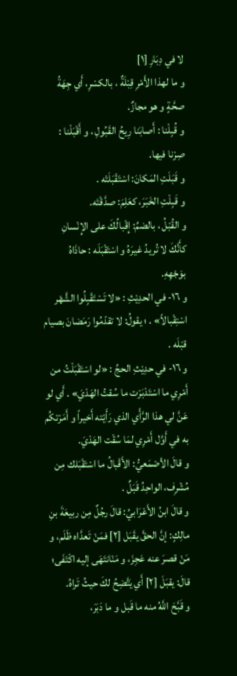لا في دِبَارِ [١]
و ما لهذا الأَمْرِ قِبْلَةٌ ، بالكسْرِ، أَي جِهَةُ صحَّةٍ و هو مجازٌ.
و قُبِلْنا : أَصابَنا رِيحُ القَبُولِ ، و أَقْبَلْنا : صِرْنا فيها.
و قَبَلَتِ المَكانَ: اسْتَقْبَلَتْه .
و قَبِلْتِ الخَبَرَ، كعَلِمَ: صدَّقْتَه.
و القُبْلُ ، بالضمِّ: إِقْبالُكَ على الإِنْسانِ كأَنَّكَ لا تُريدُ غيرَهُ و اسْتَقْبَلَه : حاذَاهُ بوَجْهِهِ.
و ١٦- في الحدِيْثِ : «لا تَسْتَقْبِلُوا الشَّهْر اسْتِقْبالاً» . ؛ يقولُ: لا تقدّمُوا رَمَضانَ بصيام قبْلَه .
و ١٦- في حدِيْثِ الحجِّ : «لو اسْتَقْبَلْتُ من أَمْرِي ما اسْتَدْبَرْت ما سُقتُ الهَدْيَ» . أَي لو عَنَّ لي هذا الرَّأْي الذي رَأَيْته أَخيراً و أَمَرْتكُم به في أَوَّل أَمْرِي لمَا سُقْت الهَدْيَ.
و قالَ الأصْمَعيُّ: الأَقْبالُ ما اسْتَقْبَلك مِن مُشْرِف، الواحِدُ قَبَلٌ .
و قالَ ابنُ الأَعْرَابيِّ: قالَ رجُلٌ مِن ربيعَةَ بنِ مالِكٍ: إنَّ الحقَّ يقَبَل [٢] فمَنْ تَعدَّاه ظَلَم، و مَنْ قصرَ عنه عَجِزَ، و مَنْانتَهَى إليه اكْتَفَى؛ قالَ: يقبَلَ [٢] أَي يَتَّضِحُ لكَ حيثُ تَراهُ.
و قَبَّحَ اللَّهُ منه ما قَبل و ما دَبَرَ،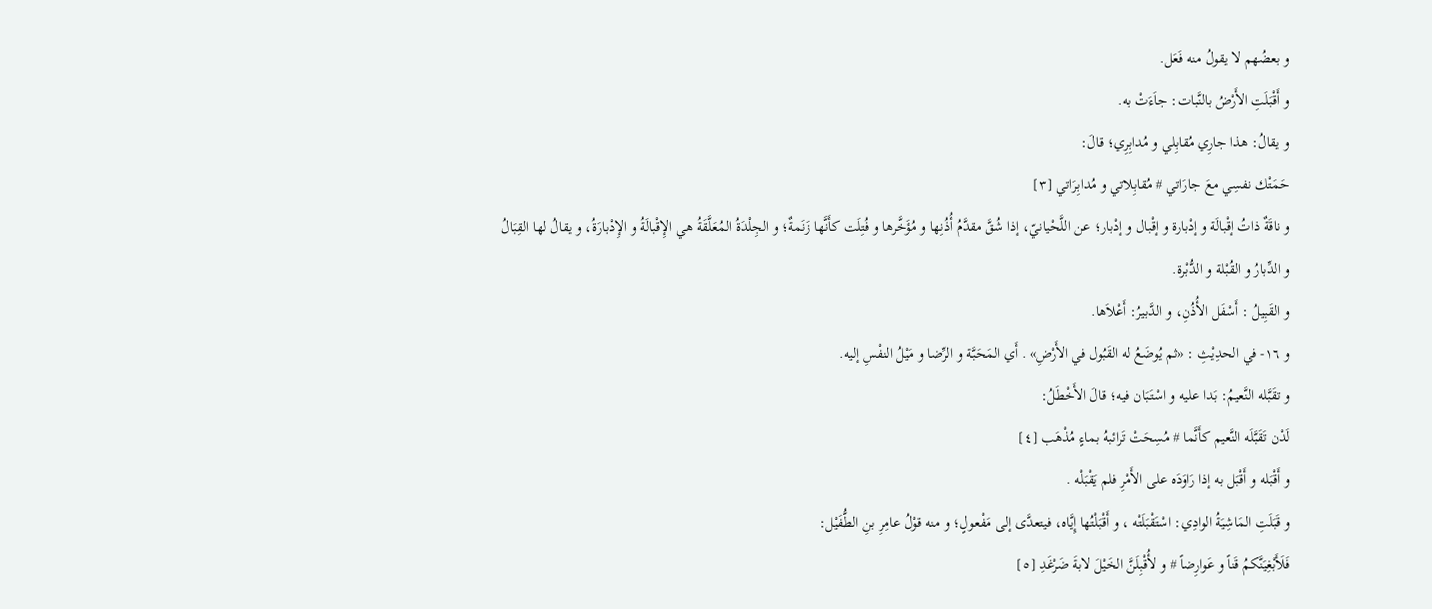و بعضُهم لا يقولُ منه فَعَل.
و أَقْبَلَتِ الأَرْضُ بالنَّبات: جاَءَتْ به.
و يقالُ: هذا جارِي مُقابِلي و مُدابِرِي؛ قالَ:
حَمَتْك نفسِي معَ جارَاتي # مُقابِلاتي و مُدابِرَاتي [٣]
و ناقَةٌ ذاتُ إقْبالَة و إدْبارة و إقْبال و إدْبار؛ عن اللَّحْيانيّ، إذا شُقَّ مقدَّمُ أُذُنِها و مُؤَخَّرها و فُتِلَت كأَنَّها زَنَمةٌ؛ و الجِلْدَةُ المُعَلَّقَةُ هي الإِقْبالَةُ و الإِدْبارَةُ، و يقالُ لها القِبَالُ و الدِّبارُ و القُبْلة و الدُّبْرة.
و القَبِيلُ : أَسْفَل الأُذُنِ، و الدَّبيرُ: أَعْلاَها.
و ١٦- في الحدِيْثِ : «ثم يُوضَعُ له القَبُول في الأَرْضِ» . أَي المَحَبَّة و الرِّضا و مَيْلُ النفْسِ إليه.
و تقَبَّله النَّعيمُ: بَدا عليه و اسْتَبَان فيه؛ قالَ الأَخْطَلُ:
لَدْن تَقَبَّلَه النَّعيم كأَنَّما # مُسِحَتْ تَرائبهُ بماءٍ مُذْهَب [٤]
و أَقْبَله و أَقْبَل به إذا رَاوَدَه على الأَمْرِ فلم يَقْبَلْه .
و قَبَلَتِ المَاشِيَةُ الوادِي: اسْتَقْبَلَتْه ، و أَقْبَلْتُها إِيَّاه، فيتعدَّى إلى مَفْعولٍ؛ و منه قوْلُ عامِرِ بنِ الطُّفَيْل:
فَلَأَبْغِيَنَّكمُ قَناً و عَوارِضاً # و لأُقْبِلَنَّ الخَيْلَ لابةَ ضَرْغَدِ [٥]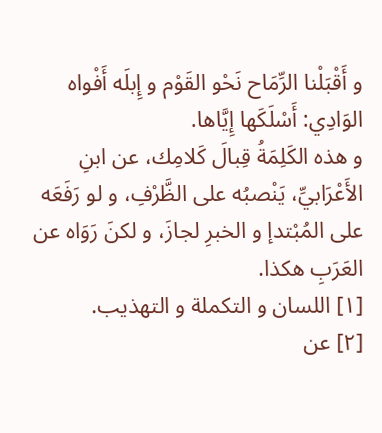و أَقْبَلْنا الرِّمَاح نَحْو القَوْم و إِبلَه أَفْواه الوَادِي: أَسْلَكَها إِيَّاها.
و هذه الكَلِمَةُ قِبالَ كَلامِك، عن ابنِ الأَعْرَابيِّ، يَنْصبُه على الظَّرْفِ، و لو رَفَعَه على المُبْتدإ و الخبرِ لجازَ، و لكنَ رَوَاه عن العَرَبِ هكذا.
[١] اللسان و التكملة و التهذيب.
[٢] عن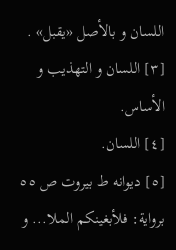اللسان و بالأصل «يقبل» .
[٣] اللسان و التهذيب و الأساس.
[٤] اللسان.
[٥] ديوانه ط بيروت ص ٥٥ برواية: فلأبغينكم الملا... و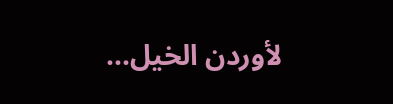لأوردن الخيل...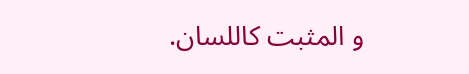و المثبت كاللسان.